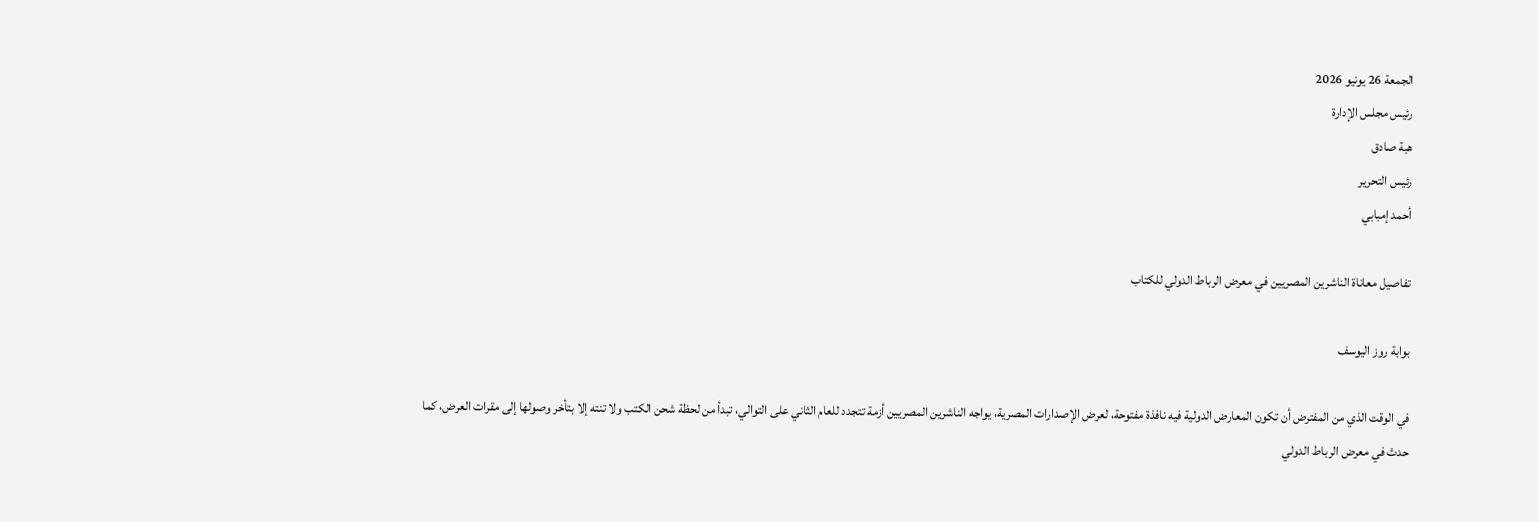الجمعة 26 يونيو 2026
رئيس مجلس الإدارة
هبة صادق
رئيس التحرير
أحمد إمبابي

تفاصيل معاناة الناشرين المصريين في معرض الرباط الدولي للكتاب

بوابة روز اليوسف

في الوقت الذي من المفترض أن تكون المعارض الدولية فيه نافذة مفتوحة، لعرض الإصدارات المصرية، يواجه الناشرين المصريين أزمة تتجدد للعام الثاني على التوالي، تبدأ من لحظة شحن الكتب ولا تنته إلا بتأخر وصولها إلى مقرات العرض، كما حدث في معرض الرباط الدولي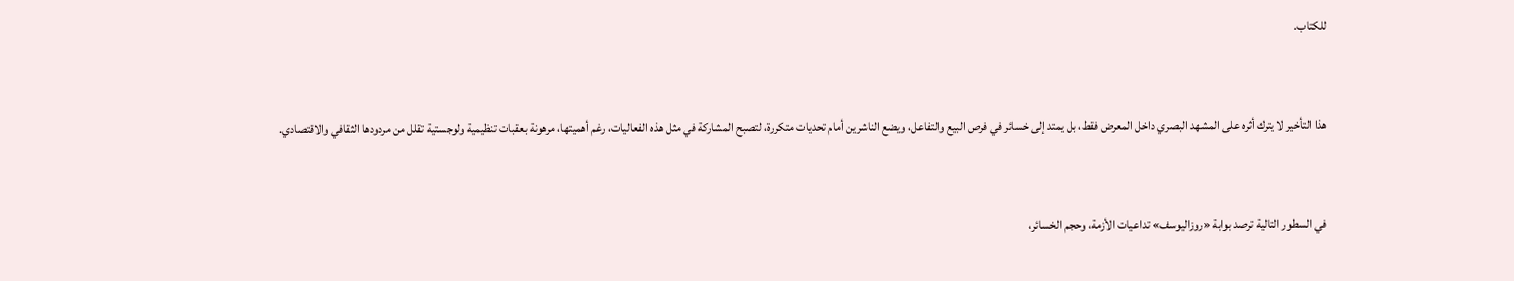للكتاب.



هذا التأخير لا يترك أثره على المشهد البصري داخل المعرض فقط، بل يمتد إلى خسائر في فرص البيع والتفاعل، ويضع الناشرين أمام تحديات متكررة، لتصبح المشاركة في مثل هذه الفعاليات، رغم أهميتها، مرهونة بعقبات تنظيمية ولوجستية تقلل من مردودها الثقافي والاقتصادي.



في السطور التالية ترصد بوابة «روزاليوسف» تداعيات الأزمة، وحجم الخسائر،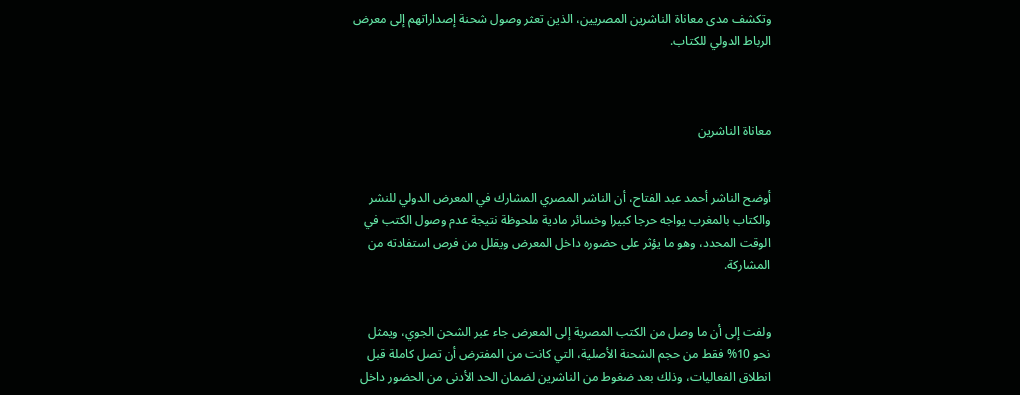وتكشف مدى معاناة الناشرين المصريين، الذين تعثر وصول شحنة إصداراتهم إلى معرض الرباط الدولي للكتاب.



معاناة الناشرين


أوضح الناشر أحمد عبد الفتاح، أن الناشر المصري المشارك في المعرض الدولي للنشر والكتاب بالمغرب يواجه حرجا كبيرا وخسائر مادية ملحوظة نتيجة عدم وصول الكتب في الوقت المحدد، وهو ما يؤثر على حضوره داخل المعرض ويقلل من فرص استفادته من المشاركة.


ولفت إلى أن ما وصل من الكتب المصرية إلى المعرض جاء عبر الشحن الجوي، ويمثل نحو 10% فقط من حجم الشحنة الأصلية، التي كانت من المفترض أن تصل كاملة قبل انطلاق الفعاليات، وذلك بعد ضغوط من الناشرين لضمان الحد الأدنى من الحضور داخل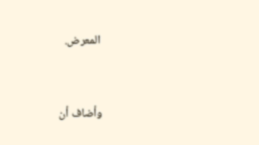المعرض.


وأضاف أن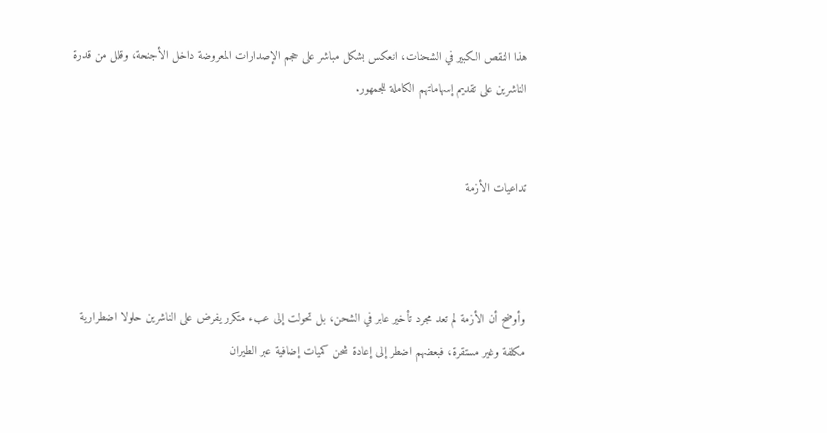هذا النقص الكبير في الشحنات، انعكس بشكل مباشر على حجم الإصدارات المعروضة داخل الأجنحة، وقلل من قدرة الناشرين على تقديم إسهاماتهم الكاملة للجمهور.


تداعيات الأزمة



وأوضح أن الأزمة لم تعد مجرد تأخير عابر في الشحن، بل تحولت إلى عبء متكرر يفرض على الناشرين حلولا اضطرارية مكلفة وغير مستقرة، فبعضهم اضطر إلى إعادة شحن كميات إضافية عبر الطيران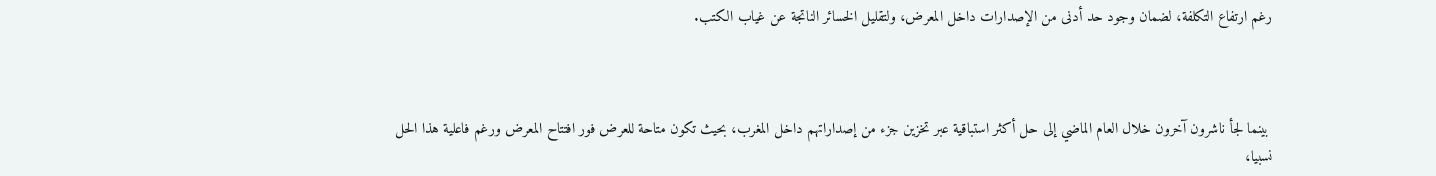رغم ارتفاع التكلفة، لضمان وجود حد أدنى من الإصدارات داخل المعرض، ولتقليل الخسائر الناتجة عن غياب الكتب.



 بينما لجأ ناشرون آخرون خلال العام الماضي إلى حل أكثر استباقية عبر تخزين جزء من إصداراتهم داخل المغرب، بحيث تكون متاحة للعرض فور افتتاح المعرض ورغم فاعلية هذا الحل نسبيا،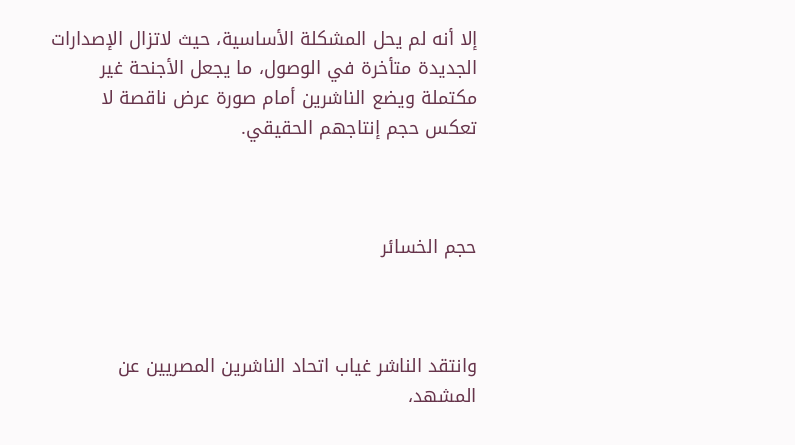إلا أنه لم يحل المشكلة الأساسية، حيث لاتزال الإصدارات الجديدة متأخرة في الوصول، ما يجعل الأجنحة غير مكتملة ويضع الناشرين أمام صورة عرض ناقصة لا تعكس حجم إنتاجهم الحقيقي.



حجم الخسائر



وانتقد الناشر غياب اتحاد الناشرين المصريين عن المشهد،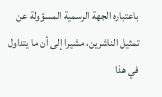باعتباره الجهة الرسمية المسؤولة عن تمثيل الناشرين، مشيرا إلى أن ما يتداول في هذا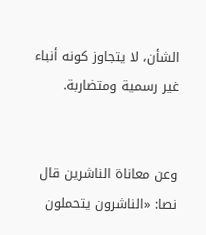الشأن، لا يتجاوز كونه أنباء غير رسمية ومتضاربة.


وعن معاناة الناشرين قال نصا: «الناشرون يتحملون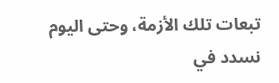تبعات تلك الأزمة، وحتى اليوم نسدد في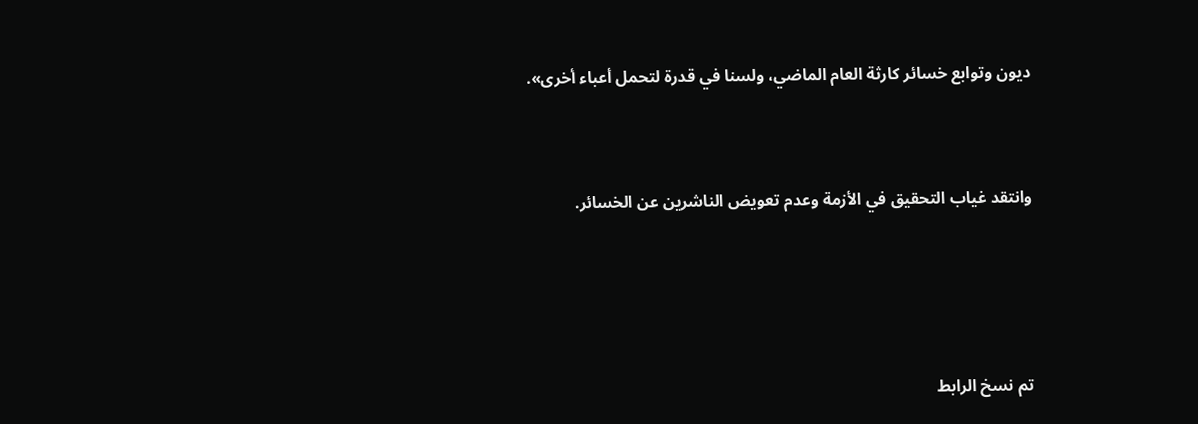ديون وتوابع خسائر كارثة العام الماضي، ولسنا في قدرة لتحمل أعباء أخرى».



وانتقد غياب التحقيق في الأزمة وعدم تعويض الناشرين عن الخسائر.





تم نسخ الرابط